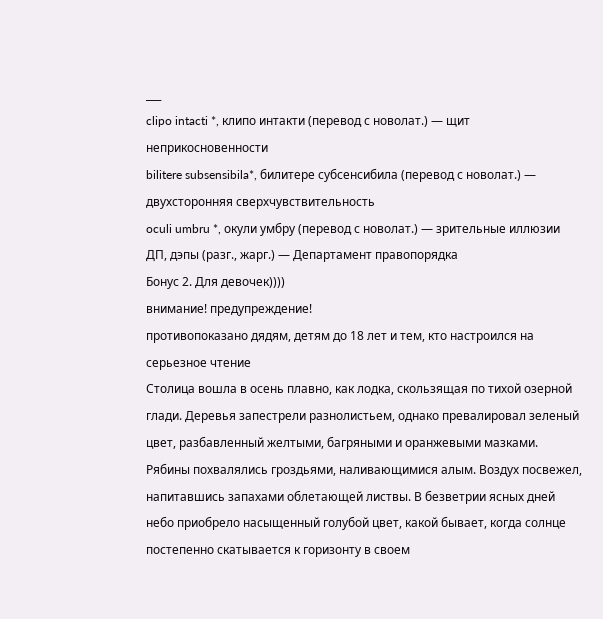___
clipo intacti *, клипо интакти (перевод с новолат.) — щит неприкосновенности
bilitere subsensibila*, билитере субсенсибила (перевод с новолат.) — двухсторонняя сверхчувствительность
oculi umbru *, окули умбру (перевод с новолат.) — зрительные иллюзии
ДП, дэпы (разг., жарг.) — Департамент правопорядка
Бонус 2. Для девочек))))
внимание! предупреждение!
противопоказано дядям, детям до 18 лет и тем, кто настроился на серьезное чтение
Столица вошла в осень плавно, как лодка, скользящая по тихой озерной глади. Деревья запестрели разнолистьем, однако превалировал зеленый цвет, разбавленный желтыми, багряными и оранжевыми мазками. Рябины похвалялись гроздьями, наливающимися алым. Воздух посвежел, напитавшись запахами облетающей листвы. В безветрии ясных дней небо приобрело насыщенный голубой цвет, какой бывает, когда солнце постепенно скатывается к горизонту в своем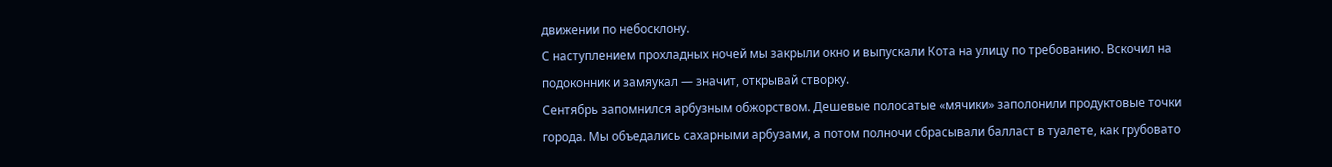движении по небосклону.
С наступлением прохладных ночей мы закрыли окно и выпускали Кота на улицу по требованию. Вскочил на подоконник и замяукал — значит, открывай створку.
Сентябрь запомнился арбузным обжорством. Дешевые полосатые «мячики» заполонили продуктовые точки города. Мы объедались сахарными арбузами, а потом полночи сбрасывали балласт в туалете, как грубовато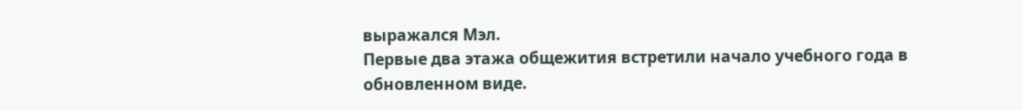выражался Мэл.
Первые два этажа общежития встретили начало учебного года в обновленном виде.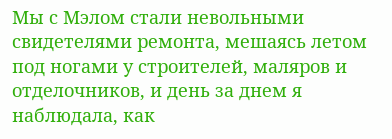Мы с Мэлом стали невольными свидетелями ремонта, мешаясь летом под ногами у строителей, маляров и отделочников, и день за днем я наблюдала, как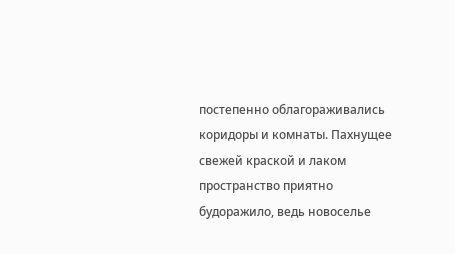постепенно облагораживались коридоры и комнаты. Пахнущее свежей краской и лаком пространство приятно будоражило, ведь новоселье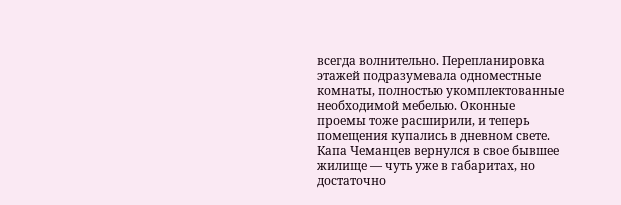всегда волнительно. Перепланировка этажей подразумевала одноместные комнаты, полностью укомплектованные необходимой мебелью. Оконные проемы тоже расширили, и теперь помещения купались в дневном свете. Капа Чеманцев вернулся в свое бывшее жилище — чуть уже в габаритах, но достаточно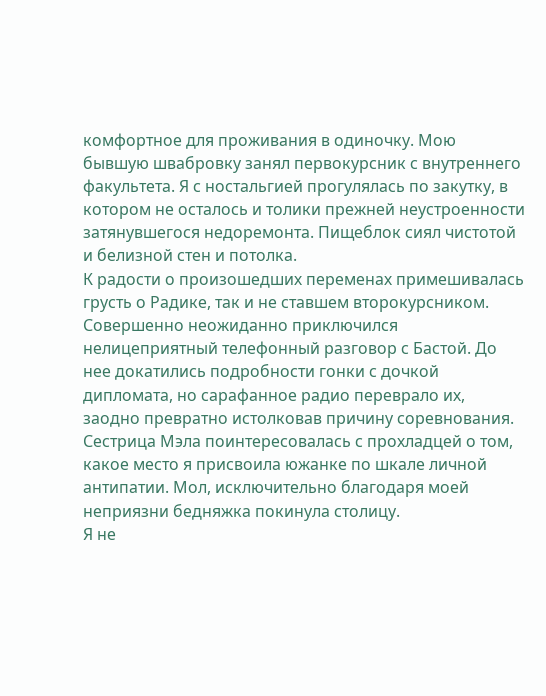комфортное для проживания в одиночку. Мою бывшую швабровку занял первокурсник с внутреннего факультета. Я с ностальгией прогулялась по закутку, в котором не осталось и толики прежней неустроенности затянувшегося недоремонта. Пищеблок сиял чистотой и белизной стен и потолка.
К радости о произошедших переменах примешивалась грусть о Радике, так и не ставшем второкурсником.
Совершенно неожиданно приключился нелицеприятный телефонный разговор с Бастой. До нее докатились подробности гонки с дочкой дипломата, но сарафанное радио переврало их, заодно превратно истолковав причину соревнования. Сестрица Мэла поинтересовалась с прохладцей о том, какое место я присвоила южанке по шкале личной антипатии. Мол, исключительно благодаря моей неприязни бедняжка покинула столицу.
Я не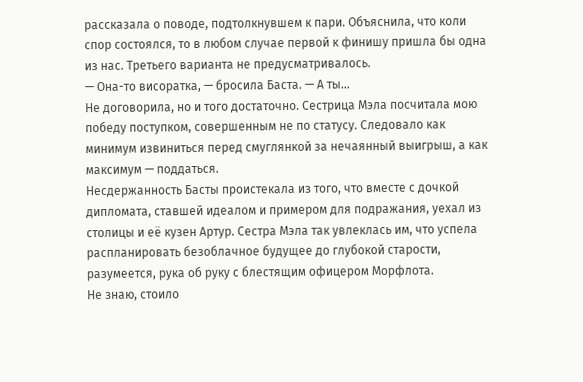рассказала о поводе, подтолкнувшем к пари. Объяснила, что коли спор состоялся, то в любом случае первой к финишу пришла бы одна из нас. Третьего варианта не предусматривалось.
— Она-то висоратка, — бросила Баста. — А ты…
Не договорила, но и того достаточно. Сестрица Мэла посчитала мою победу поступком, совершенным не по статусу. Следовало как минимум извиниться перед смуглянкой за нечаянный выигрыш, а как максимум — поддаться.
Несдержанность Басты проистекала из того, что вместе с дочкой дипломата, ставшей идеалом и примером для подражания, уехал из столицы и её кузен Артур. Сестра Мэла так увлеклась им, что успела распланировать безоблачное будущее до глубокой старости, разумеется, рука об руку с блестящим офицером Морфлота.
Не знаю, стоило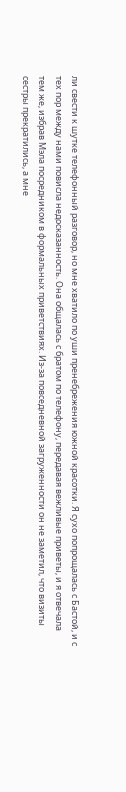ли свести к шутке телефонный разговор, но мне хватило по уши пренебрежения южной красотки. Я сухо попрощалась с Бастой, и с тех пор между нами повисла недосказанность. Она общалась с братом по телефону, передавая вежливые приветы, и я отвечала тем же, избрав Мэла посредником в формальных приветствиях. Из-за повседневной загруженности он не заметил, что визиты сестры прекратились, а мне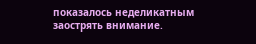показалось неделикатным заострять внимание.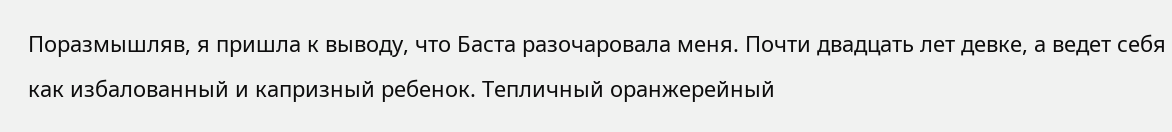Поразмышляв, я пришла к выводу, что Баста разочаровала меня. Почти двадцать лет девке, а ведет себя как избалованный и капризный ребенок. Тепличный оранжерейный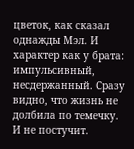цветок, как сказал однажды Мэл. И характер как у брата: импульсивный, несдержанный. Сразу видно, что жизнь не долбила по темечку. И не постучит.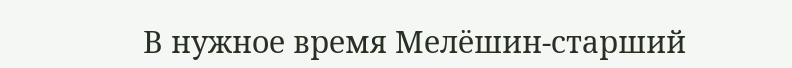В нужное время Мелёшин-старший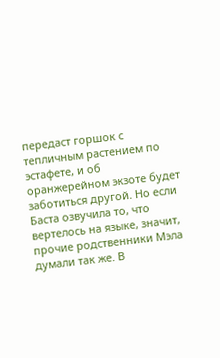передаст горшок с тепличным растением по эстафете, и об оранжерейном экзоте будет заботиться другой. Но если Баста озвучила то, что вертелось на языке, значит, прочие родственники Мэла думали так же. В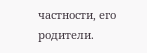частности, его родители.